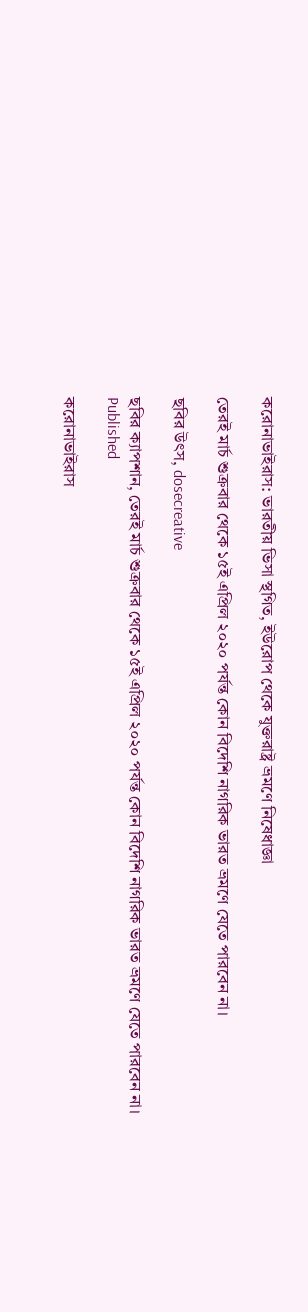করোনাভাইরাস: ভারতীয় ভিসা স্থগিত, ইউরোপ থেকে যুক্তরাষ্ট্র ভ্রমণে নিষেধাজ্ঞা

তেরই মার্চ শুক্রবার থেকে ১৫ই এপ্রিল ২০২০ পর্যন্ত কোন বিদেশি নাগরিক ভারত ভ্রমণে যেতে পারবেন না।

ছবির উৎস, dosecreative

ছবির ক্যাপশান, তেরই মার্চ শুক্রবার থেকে ১৫ই এপ্রিল ২০২০ পর্যন্ত কোন বিদেশি নাগরিক ভারত ভ্রমণে যেতে পারবেন না।
Published

করোনাভাইরাস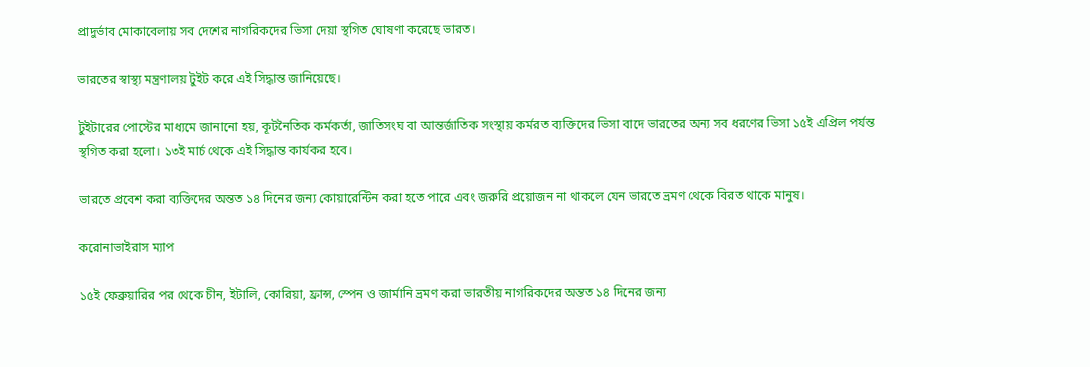প্রাদুর্ভাব মোকাবেলায় সব দেশের নাগরিকদের ভিসা দেয়া স্থগিত ঘোষণা করেছে ভারত।

ভারতের স্বাস্থ্য মন্ত্রণালয় টুইট করে এই সিদ্ধান্ত জানিয়েছে।

টুইটারের পোস্টের মাধ্যমে জানানো হয়, কূটনৈতিক কর্মকর্তা, জাতিসংঘ বা আন্তর্জাতিক সংস্থায় কর্মরত ব্যক্তিদের ভিসা বাদে ভারতের অন্য সব ধরণের ভিসা ১৫ই এপ্রিল পর্যন্ত স্থগিত করা হলো। ১৩ই মার্চ থেকে এই সিদ্ধান্ত কার্যকর হবে।

ভারতে প্রবেশ করা ব্যক্তিদের অন্তত ১৪ দিনের জন্য কোয়ারেন্টিন করা হতে পারে এবং জরুরি প্রয়োজন না থাকলে যেন ভারতে ভ্রমণ থেকে বিরত থাকে মানুষ।

করোনাভাইরাস ম্যাপ

১৫ই ফেব্রুয়ারির পর থেকে চীন, ইটালি, কোরিয়া, ফ্রান্স, স্পেন ও জার্মানি ভ্রমণ করা ভারতীয় নাগরিকদের অন্তত ১৪ দিনের জন্য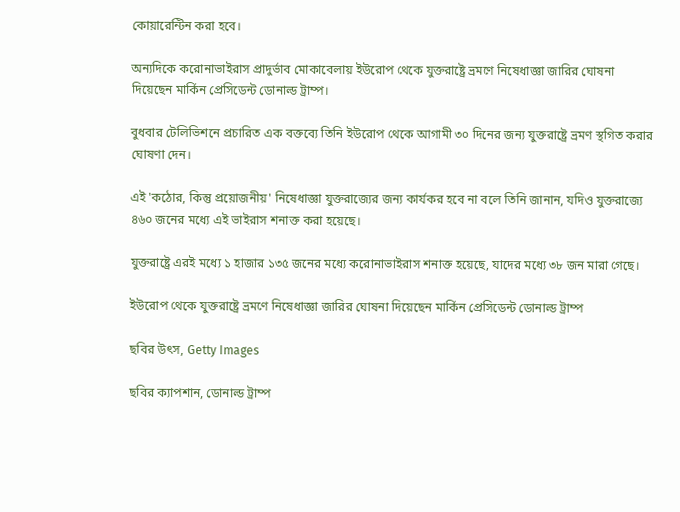কোয়ারেন্টিন করা হবে।

অন্যদিকে করোনাভাইরাস প্রাদুর্ভাব মোকাবেলায় ইউরোপ থেকে যুক্তরাষ্ট্রে ভ্রমণে নিষেধাজ্ঞা জারির ঘোষনা দিয়েছেন মার্কিন প্রেসিডেন্ট ডোনাল্ড ট্রাম্প।

বুধবার টেলিভিশনে প্রচারিত এক বক্তব্যে তিনি ইউরোপ থেকে আগামী ৩০ দিনের জন্য যুক্তরাষ্ট্রে ভ্রমণ স্থগিত করার ঘোষণা দেন।

এই 'কঠোর, কিন্তু প্রয়োজনীয়' নিষেধাজ্ঞা যুক্তরাজ্যের জন্য কার্যকর হবে না বলে তিনি জানান, যদিও যুক্তরাজ্যে ৪৬০ জনের মধ্যে এই ভাইরাস শনাক্ত করা হয়েছে।

যুক্তরাষ্ট্রে এরই মধ্যে ১ হাজার ১৩৫ জনের মধ্যে করোনাভাইরাস শনাক্ত হয়েছে, যাদের মধ্যে ৩৮ জন মারা গেছে।

ইউরোপ থেকে যুক্তরাষ্ট্রে ভ্রমণে নিষেধাজ্ঞা জারির ঘোষনা দিয়েছেন মার্কিন প্রেসিডেন্ট ডোনাল্ড ট্রাম্প

ছবির উৎস, Getty Images

ছবির ক্যাপশান, ডোনাল্ড ট্রাম্প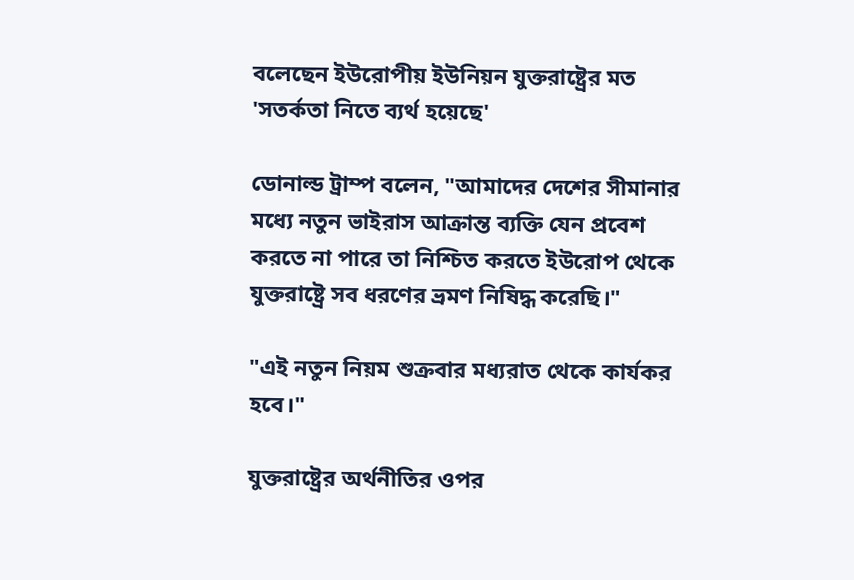বলেছেন ইউরোপীয় ইউনিয়ন যুক্তরাষ্ট্রের মত 'সতর্কতা নিতে ব্যর্থ হয়েছে'

ডোনাল্ড ট্রাম্প বলেন, "আমাদের দেশের সীমানার মধ্যে নতুন ভাইরাস আক্রান্ত ব্যক্তি যেন প্রবেশ করতে না পারে তা নিশ্চিত করতে ইউরোপ থেকে যুক্তরাষ্ট্রে সব ধরণের ভ্রমণ নিষিদ্ধ করেছি।"

"এই নতুন নিয়ম শুক্রবার মধ্যরাত থেকে কার্যকর হবে।"

যুক্তরাষ্ট্রের অর্থনীতির ওপর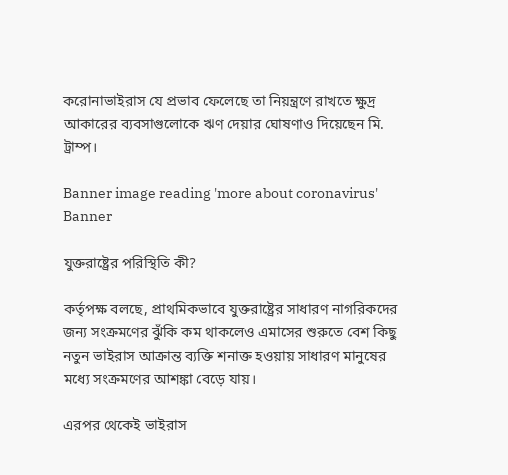করোনাভাইরাস যে প্রভাব ফেলেছে তা নিয়ন্ত্রণে রাখতে ক্ষুদ্র আকারের ব্যবসাগুলোকে ঋণ দেয়ার ঘোষণাও দিয়েছেন মি. ট্রাম্প।

Banner image reading 'more about coronavirus'
Banner

যুক্তরাষ্ট্রের পরিস্থিতি কী?

কর্তৃপক্ষ বলছে, প্রাথমিকভাবে যুক্তরাষ্ট্রের সাধারণ নাগরিকদের জন্য সংক্রমণের ঝুঁকি কম থাকলেও এমাসের শুরুতে বেশ কিছু নতুন ভাইরাস আক্রান্ত ব্যক্তি শনাক্ত হওয়ায় সাধারণ মানুষের মধ্যে সংক্রমণের আশঙ্কা বেড়ে যায়।

এরপর থেকেই ভাইরাস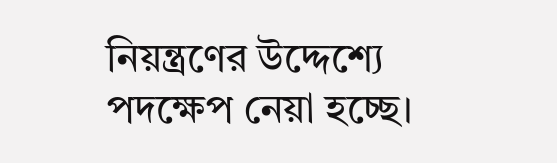নিয়ন্ত্রণের উদ্দেশ্যে পদক্ষেপ নেয়া হচ্ছে।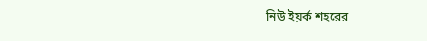নিউ ইয়র্ক শহরের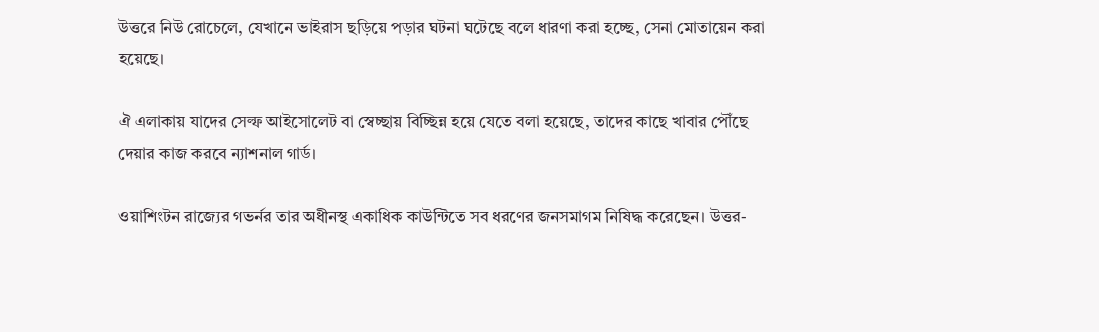উত্তরে নিউ রোচেলে, যেখানে ভাইরাস ছড়িয়ে পড়ার ঘটনা ঘটেছে বলে ধারণা করা হচ্ছে, সেনা মোতায়েন করা হয়েছে।

ঐ এলাকায় যাদের সেল্ফ আইসোলেট বা স্বেচ্ছায় বিচ্ছিন্ন হয়ে যেতে বলা হয়েছে, তাদের কাছে খাবার পৌঁছে দেয়ার কাজ করবে ন্যাশনাল গার্ড।

ওয়াশিংটন রাজ্যের গভর্নর তার অধীনস্থ একাধিক কাউন্টিতে সব ধরণের জনসমাগম নিষিদ্ধ করেছেন। উত্তর-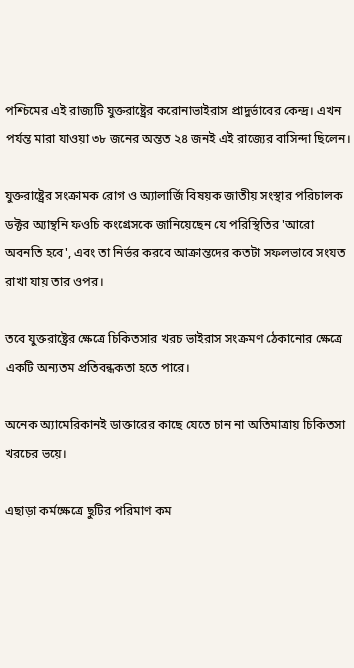পশ্চিমের এই রাজ্যটি যুক্তরাষ্ট্রের করোনাভাইরাস প্রাদুর্ভাবের কেন্দ্র। এখন পর্যন্ত মারা যাওয়া ৩৮ জনের অন্তত ২৪ জনই এই রাজ্যের বাসিন্দা ছিলেন।

যুক্তরাষ্ট্রের সংক্রামক রোগ ও অ্যালার্জি বিষয়ক জাতীয় সংস্থার পরিচালক ডক্টর অ্যান্থনি ফওচি কংগ্রেসকে জানিয়েছেন যে পরিস্থিতির 'আরো অবনতি হবে', এবং তা নির্ভর করবে আক্রান্তদের কতটা সফলভাবে সংযত রাখা যায় তার ওপর।

তবে যুক্তরাষ্ট্রের ক্ষেত্রে চিকিতসার খরচ ভাইরাস সংক্রমণ ঠেকানোর ক্ষেত্রে একটি অন্যতম প্রতিবন্ধকতা হতে পারে।

অনেক অ্যামেরিকানই ডাক্তারের কাছে যেতে চান না অতিমাত্রায় চিকিতসা খরচের ভয়ে।

এছাড়া কর্মক্ষেত্রে ছুটির পরিমাণ কম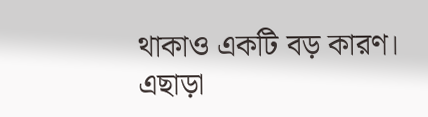থাকাও একটি বড় কারণ। এছাড়া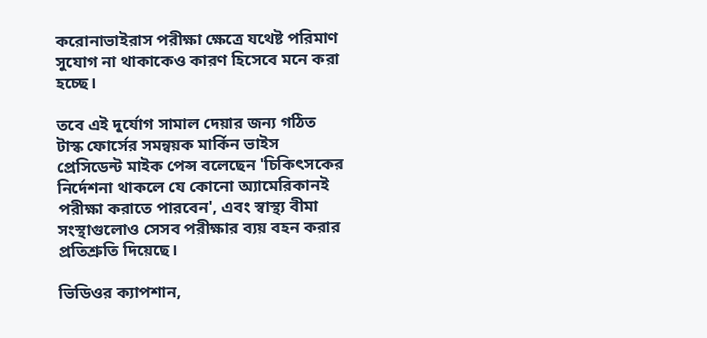করোনাভাইরাস পরীক্ষা ক্ষেত্রে যথেষ্ট পরিমাণ সুযোগ না থাকাকেও কারণ হিসেবে মনে করা হচ্ছে।

তবে এই দুর্যোগ সামাল দেয়ার জন্য গঠিত টাস্ক ফোর্সের সমন্বয়ক মার্কিন ভাইস প্রেসিডেন্ট মাইক পেন্স বলেছেন 'চিকিৎসকের নির্দেশনা থাকলে যে কোনো অ্যামেরিকানই পরীক্ষা করাতে পারবেন', এবং স্বাস্থ্য বীমা সংস্থাগুলোও সেসব পরীক্ষার ব্যয় বহন করার প্রতিশ্রুতি দিয়েছে।

ভিডিওর ক্যাপশান,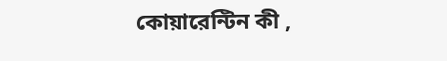কোয়ারেন্টিন কী ,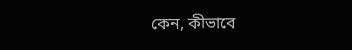কেন, কীভাবে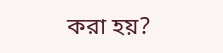করা হয়?